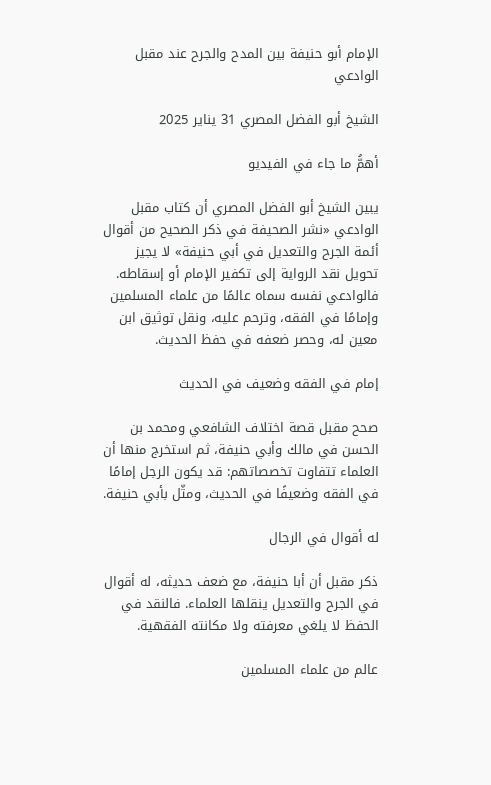الإمام أبو حنيفة بين المدح والجرح عند مقبل الوادعي

الشيخ أبو الفضل المصري 31 يناير 2025

أهمُّ ما جاء في الفيديو

يبين الشيخ أبو الفضل المصري أن كتاب مقبل الوادعي «نشر الصحيفة في ذكر الصحيح من أقوال أئمة الجرح والتعديل في أبي حنيفة» لا يجيز تحويل نقد الرواية إلى تكفير الإمام أو إسقاطه. فالوادعي نفسه سماه عالمًا من علماء المسلمين وإمامًا في الفقه، وترحم عليه، ونقل توثيق ابن معين له، وحصر ضعفه في حفظ الحديث.

إمام في الفقه وضعيف في الحديث

صحح مقبل قصة اختلاف الشافعي ومحمد بن الحسن في مالك وأبي حنيفة، ثم استخرج منها أن العلماء تتفاوت تخصصاتهم: قد يكون الرجل إمامًا في الفقه وضعيفًا في الحديث، ومثّل بأبي حنيفة.

له أقوال في الرجال

ذكر مقبل أن أبا حنيفة، مع ضعف حديثه، له أقوال في الجرح والتعديل ينقلها العلماء. فالنقد في الحفظ لا يلغي معرفته ولا مكانته الفقهية.

عالم من علماء المسلمين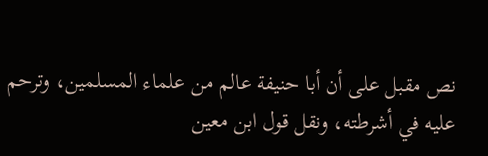نص مقبل على أن أبا حنيفة عالم من علماء المسلمين، وترحم عليه في أشرطته، ونقل قول ابن معين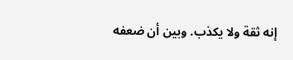إنه ثقة ولا يكذب. وبين أن ضعفه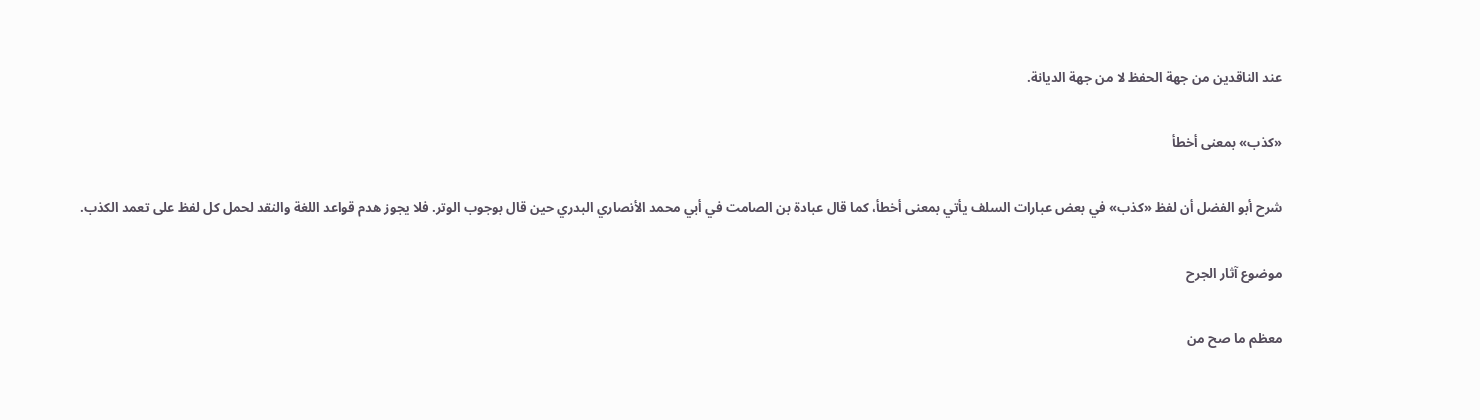عند الناقدين من جهة الحفظ لا من جهة الديانة.

«كذب» بمعنى أخطأ

شرح أبو الفضل أن لفظ «كذب» في بعض عبارات السلف يأتي بمعنى أخطأ، كما قال عبادة بن الصامت في أبي محمد الأنصاري البدري حين قال بوجوب الوتر. فلا يجوز هدم قواعد اللغة والنقد لحمل كل لفظ على تعمد الكذب.

موضوع آثار الجرح

معظم ما صح من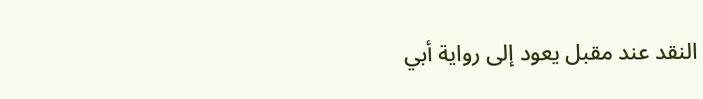النقد عند مقبل يعود إلى رواية أبي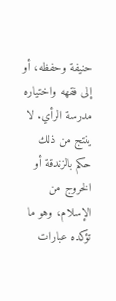حنيفة وحفظه، أو إلى فقهه واختياره مدرسة الرأي. لا ينتج من ذلك حكم بالزندقة أو الخروج من الإسلام، وهو ما تؤكده عبارات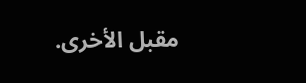مقبل الأخرى.